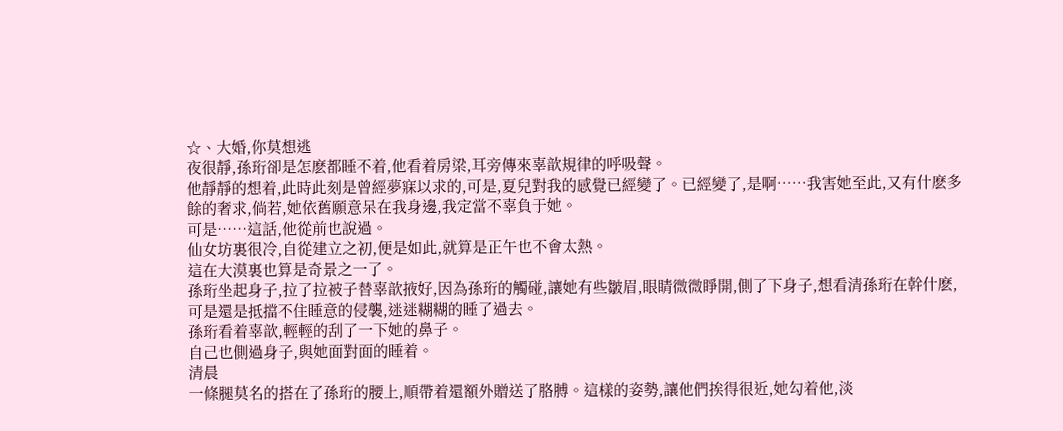☆、大婚,你莫想逃
夜很靜,孫珩卻是怎麽都睡不着,他看着房梁,耳旁傳來辜歆規律的呼吸聲。
他靜靜的想着,此時此刻是曾經夢寐以求的,可是,夏兒對我的感覺已經變了。已經變了,是啊……我害她至此,又有什麽多餘的奢求,倘若,她依舊願意呆在我身邊,我定當不辜負于她。
可是……這話,他從前也說過。
仙女坊裏很冷,自從建立之初,便是如此,就算是正午也不會太熱。
這在大漠裏也算是奇景之一了。
孫珩坐起身子,拉了拉被子替辜歆掖好,因為孫珩的觸碰,讓她有些皺眉,眼睛微微睜開,側了下身子,想看清孫珩在幹什麽,可是還是抵擋不住睡意的侵襲,迷迷糊糊的睡了過去。
孫珩看着辜歆,輕輕的刮了一下她的鼻子。
自己也側過身子,與她面對面的睡着。
清晨
一條腿莫名的搭在了孫珩的腰上,順帶着還額外贈送了胳膊。這樣的姿勢,讓他們挨得很近,她勾着他,淡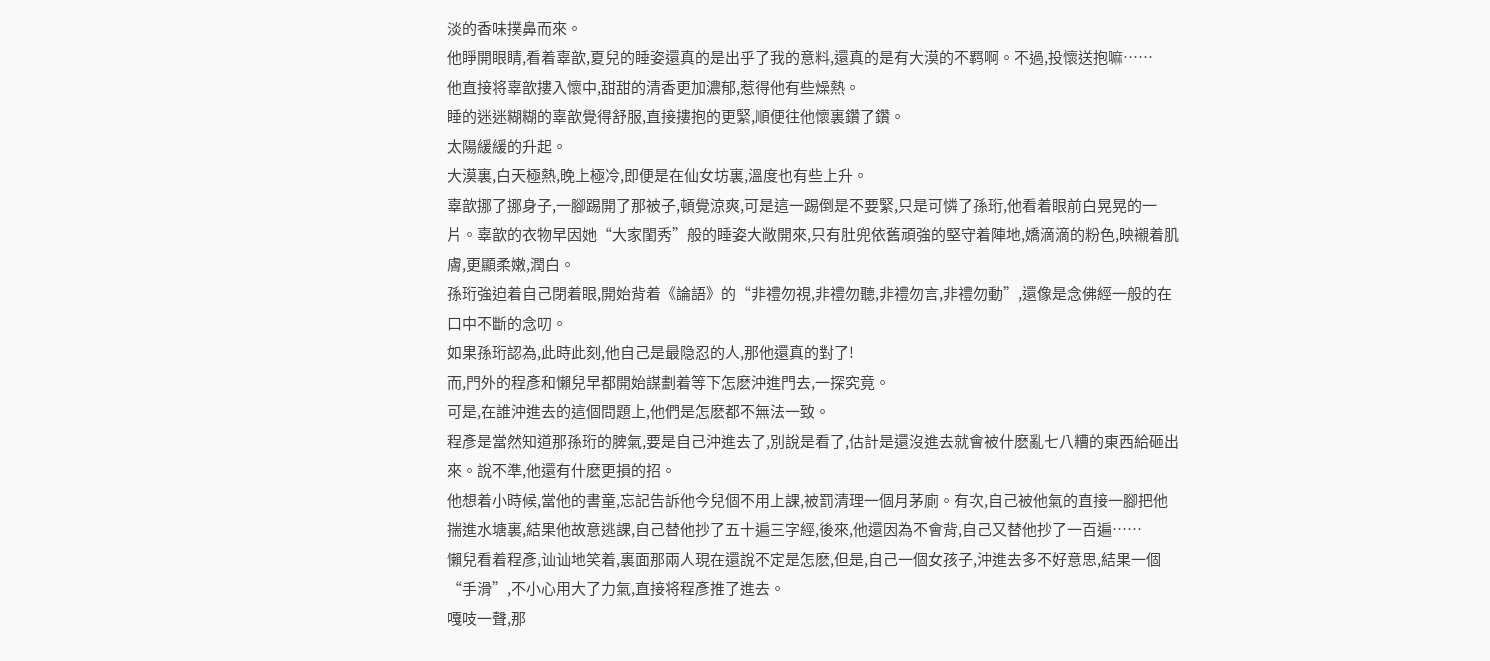淡的香味撲鼻而來。
他睜開眼睛,看着辜歆,夏兒的睡姿還真的是出乎了我的意料,還真的是有大漠的不羁啊。不過,投懷送抱嘛……
他直接将辜歆摟入懷中,甜甜的清香更加濃郁,惹得他有些燥熱。
睡的迷迷糊糊的辜歆覺得舒服,直接摟抱的更緊,順便往他懷裏鑽了鑽。
太陽緩緩的升起。
大漠裏,白天極熱,晚上極冷,即便是在仙女坊裏,溫度也有些上升。
辜歆挪了挪身子,一腳踢開了那被子,頓覺涼爽,可是這一踢倒是不要緊,只是可憐了孫珩,他看着眼前白晃晃的一片。辜歆的衣物早因她“大家閨秀”般的睡姿大敞開來,只有肚兜依舊頑強的堅守着陣地,嬌滴滴的粉色,映襯着肌膚,更顯柔嫩,潤白。
孫珩強迫着自己閉着眼,開始背着《論語》的“非禮勿視,非禮勿聽,非禮勿言,非禮勿動”,還像是念佛經一般的在口中不斷的念叨。
如果孫珩認為,此時此刻,他自己是最隐忍的人,那他還真的對了!
而,門外的程彥和懶兒早都開始謀劃着等下怎麽沖進門去,一探究竟。
可是,在誰沖進去的這個問題上,他們是怎麽都不無法一致。
程彥是當然知道那孫珩的脾氣,要是自己沖進去了,別說是看了,估計是還沒進去就會被什麽亂七八糟的東西給砸出來。說不準,他還有什麽更損的招。
他想着小時候,當他的書童,忘記告訴他今兒個不用上課,被罰清理一個月茅廁。有次,自己被他氣的直接一腳把他揣進水塘裏,結果他故意逃課,自己替他抄了五十遍三字經,後來,他還因為不會背,自己又替他抄了一百遍……
懶兒看着程彥,讪讪地笑着,裏面那兩人現在還說不定是怎麽,但是,自己一個女孩子,沖進去多不好意思,結果一個“手滑”,不小心用大了力氣,直接将程彥推了進去。
嘎吱一聲,那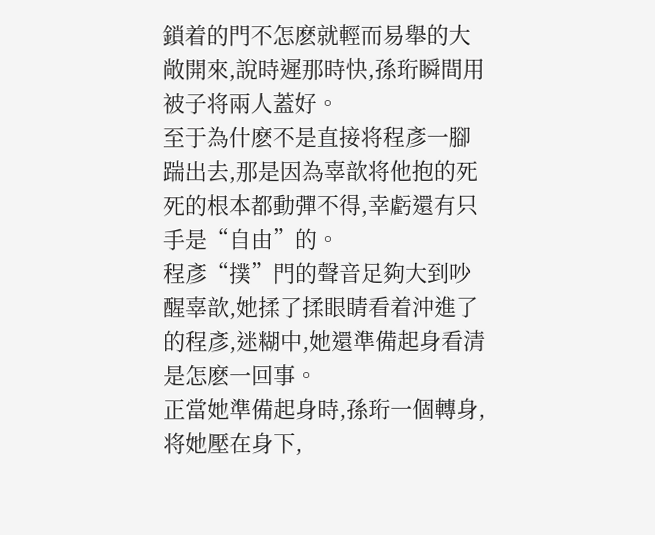鎖着的門不怎麽就輕而易舉的大敞開來,說時遲那時快,孫珩瞬間用被子将兩人蓋好。
至于為什麽不是直接将程彥一腳踹出去,那是因為辜歆将他抱的死死的根本都動彈不得,幸虧還有只手是“自由”的。
程彥“撲”門的聲音足夠大到吵醒辜歆,她揉了揉眼睛看着沖進了的程彥,迷糊中,她還準備起身看清是怎麽一回事。
正當她準備起身時,孫珩一個轉身,将她壓在身下,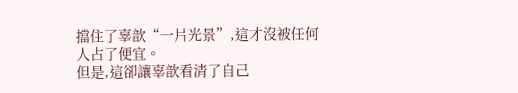擋住了辜歆“一片光景”,這才沒被任何人占了便宜。
但是,這卻讓辜歆看清了自己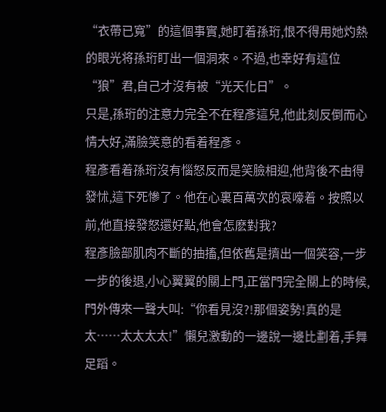“衣帶已寬”的這個事實,她盯着孫珩,恨不得用她灼熱的眼光将孫珩盯出一個洞來。不過,也幸好有這位“狼”君,自己才沒有被“光天化日”。
只是,孫珩的注意力完全不在程彥這兒,他此刻反倒而心情大好,滿臉笑意的看着程彥。
程彥看着孫珩沒有惱怒反而是笑臉相迎,他背後不由得發怵,這下死慘了。他在心裏百萬次的哀嚎着。按照以前,他直接發怒還好點,他會怎麽對我?
程彥臉部肌肉不斷的抽搐,但依舊是擠出一個笑容,一步一步的後退,小心翼翼的關上門,正當門完全關上的時候,門外傳來一聲大叫:“你看見沒?!那個姿勢!真的是太……太太太太!”懶兒激動的一邊說一邊比劃着,手舞足蹈。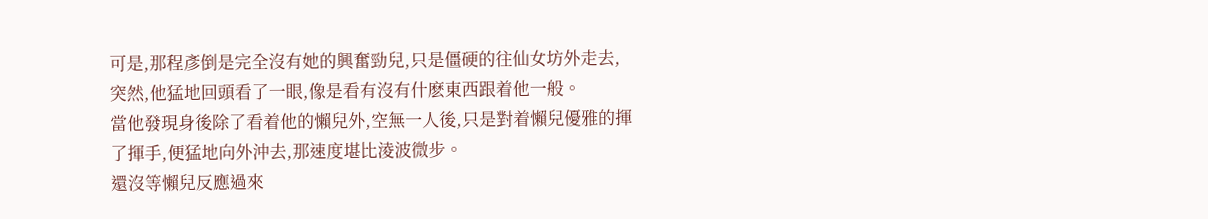可是,那程彥倒是完全沒有她的興奮勁兒,只是僵硬的往仙女坊外走去,突然,他猛地回頭看了一眼,像是看有沒有什麽東西跟着他一般。
當他發現身後除了看着他的懶兒外,空無一人後,只是對着懶兒優雅的揮了揮手,便猛地向外沖去,那速度堪比淩波微步。
還沒等懶兒反應過來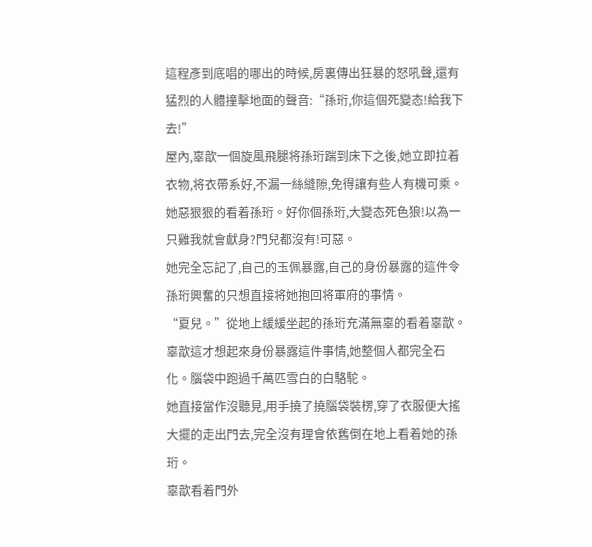這程彥到底唱的哪出的時候,房裏傳出狂暴的怒吼聲,還有猛烈的人體撞擊地面的聲音:“孫珩,你這個死變态!給我下去!”
屋內,辜歆一個旋風飛腿将孫珩踹到床下之後,她立即拉着衣物,将衣帶系好,不漏一絲縫隙,免得讓有些人有機可乘。
她惡狠狠的看着孫珩。好你個孫珩,大變态死色狼!以為一只雞我就會獻身?門兒都沒有!可惡。
她完全忘記了,自己的玉佩暴露,自己的身份暴露的這件令孫珩興奮的只想直接将她抱回将軍府的事情。
“夏兒。”從地上緩緩坐起的孫珩充滿無辜的看着辜歆。
辜歆這才想起來身份暴露這件事情,她整個人都完全石化。腦袋中跑過千萬匹雪白的白駱駝。
她直接當作沒聽見,用手撓了撓腦袋裝楞,穿了衣服便大搖大擺的走出門去,完全沒有理會依舊倒在地上看着她的孫珩。
辜歆看着門外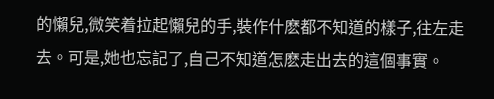的懶兒,微笑着拉起懶兒的手,裝作什麽都不知道的樣子,往左走去。可是,她也忘記了,自己不知道怎麽走出去的這個事實。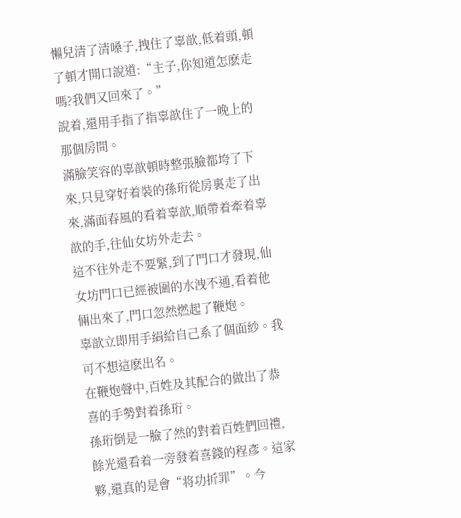懶兒清了清嗓子,拽住了辜歆,低着頭,頓了頓才開口說道:“主子,你知道怎麽走嗎?我們又回來了。”
說着,還用手指了指辜歆住了一晚上的那個房間。
滿臉笑容的辜歆頓時整張臉都垮了下來,只見穿好着裝的孫珩從房裏走了出來,滿面春風的看着辜歆,順帶着牽着辜歆的手,往仙女坊外走去。
這不往外走不要緊,到了門口才發現,仙女坊門口已經被圍的水洩不通,看着他倆出來了,門口忽然燃起了鞭炮。
辜歆立即用手絹給自己系了個面紗。我可不想這麽出名。
在鞭炮聲中,百姓及其配合的做出了恭喜的手勢對着孫珩。
孫珩倒是一臉了然的對着百姓們回禮,餘光還看着一旁發着喜錢的程彥。這家夥,還真的是會“将功折罪”。今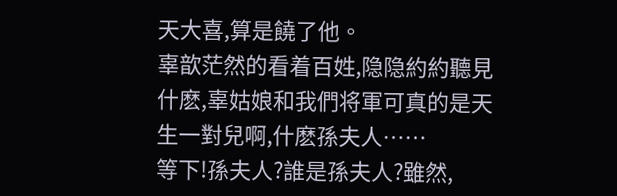天大喜,算是饒了他。
辜歆茫然的看着百姓,隐隐約約聽見什麽,辜姑娘和我們将軍可真的是天生一對兒啊,什麽孫夫人……
等下!孫夫人?誰是孫夫人?雖然,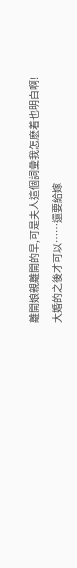離開娘親離開的早,可是夫人這個詞彙我怎麽着也明白啊!大婚的之後才可以……還要給嫁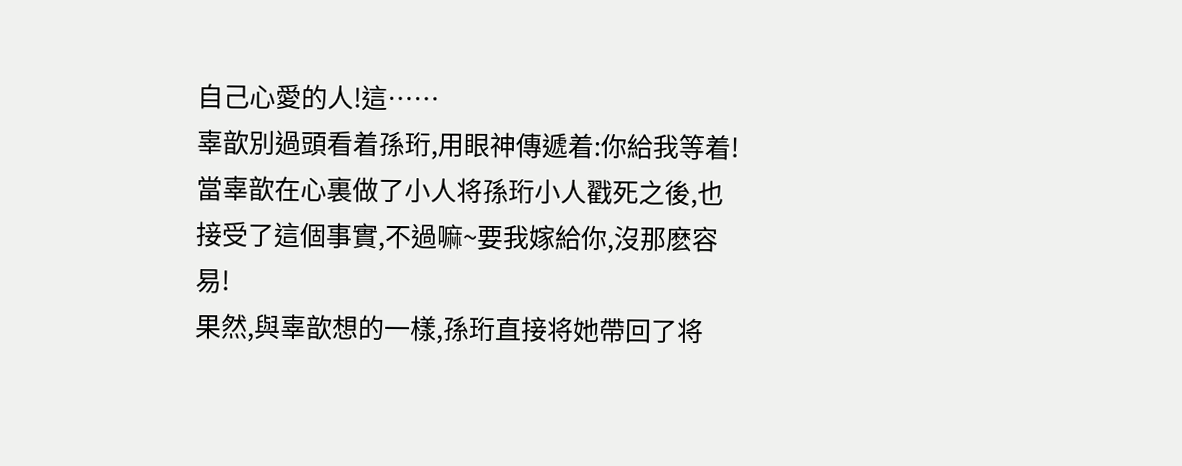自己心愛的人!這……
辜歆別過頭看着孫珩,用眼神傳遞着:你給我等着!
當辜歆在心裏做了小人将孫珩小人戳死之後,也接受了這個事實,不過嘛~要我嫁給你,沒那麽容易!
果然,與辜歆想的一樣,孫珩直接将她帶回了将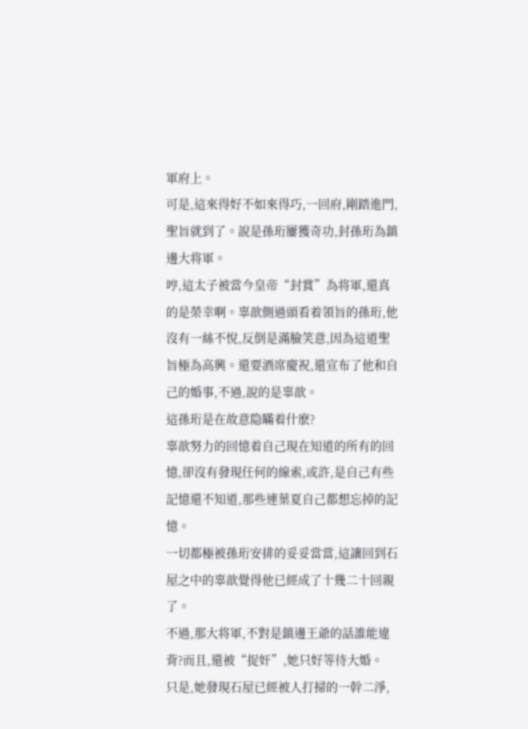軍府上。
可是,這來得好不如來得巧,一回府,剛踏進門,聖旨就到了。說是孫珩屢獲奇功,封孫珩為鎮邊大将軍。
哼,這太子被當今皇帝“封賞”為将軍,還真的是榮幸啊。辜歆側過頭看着領旨的孫珩,他沒有一絲不悅,反倒是滿臉笑意,因為這道聖旨極為高興。還要酒席慶祝,還宣布了他和自己的婚事,不過,說的是辜歆。
這孫珩是在故意隐瞞着什麽?
辜歆努力的回憶着自己現在知道的所有的回憶,卻沒有發現任何的線索,或許,是自己有些記憶還不知道,那些連葉夏自己都想忘掉的記憶。
一切都極被孫珩安排的妥妥當當,這讓回到石屋之中的辜歆覺得他已經成了十幾二十回親了。
不過,那大将軍,不對是鎮邊王爺的話誰能違背?而且,還被“捉奸”,她只好等待大婚。
只是,她發現石屋已經被人打掃的一幹二淨,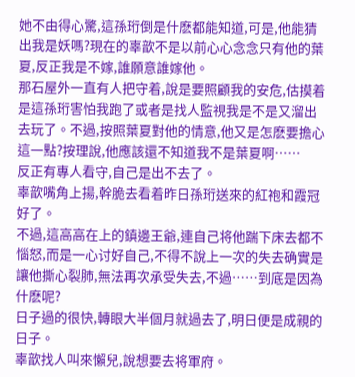她不由得心驚,這孫珩倒是什麽都能知道,可是,他能猜出我是妖嗎?現在的辜歆不是以前心心念念只有他的葉夏,反正我是不嫁,誰願意誰嫁他。
那石屋外一直有人把守着,說是要照顧我的安危,估摸着是這孫珩害怕我跑了或者是找人監視我是不是又溜出去玩了。不過,按照葉夏對他的情意,他又是怎麽要擔心這一點?按理說,他應該還不知道我不是葉夏啊……
反正有專人看守,自己是出不去了。
辜歆嘴角上揚,幹脆去看着昨日孫珩送來的紅袍和霞冠好了。
不過,這高高在上的鎮邊王爺,連自己将他踹下床去都不惱怒,而是一心讨好自己,不得不說上一次的失去确實是讓他撕心裂肺,無法再次承受失去,不過……到底是因為什麽呢?
日子過的很快,轉眼大半個月就過去了,明日便是成親的日子。
辜歆找人叫來懶兒,說想要去将軍府。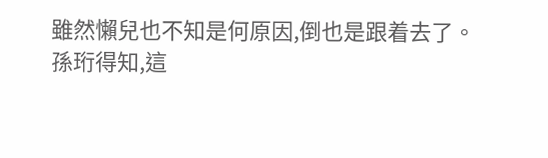雖然懶兒也不知是何原因,倒也是跟着去了。
孫珩得知,這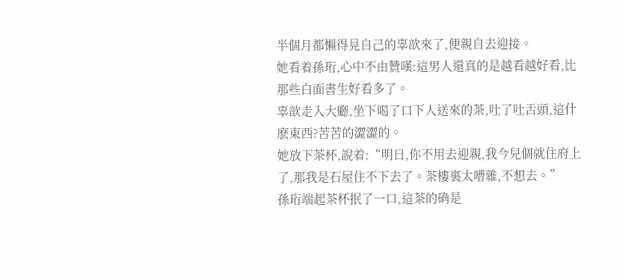半個月都懶得見自己的辜歆來了,便親自去迎接。
她看着孫珩,心中不由贊嘆:這男人還真的是越看越好看,比那些白面書生好看多了。
辜歆走入大廳,坐下喝了口下人送來的茶,吐了吐舌頭,這什麽東西?苦苦的澀澀的。
她放下茶杯,說着:“明日,你不用去迎親,我今兒個就住府上了,那我是石屋住不下去了。茶樓裏太嘈雜,不想去。”
孫珩端起茶杯抿了一口,這茶的确是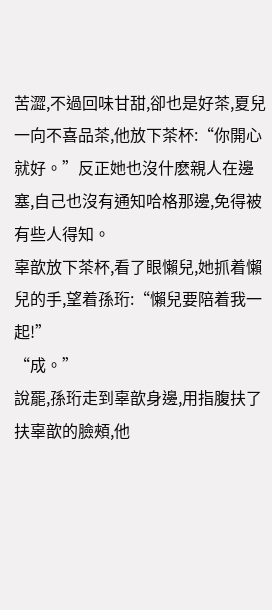苦澀,不過回味甘甜,卻也是好茶,夏兒一向不喜品茶,他放下茶杯:“你開心就好。”反正她也沒什麽親人在邊塞,自己也沒有通知哈格那邊,免得被有些人得知。
辜歆放下茶杯,看了眼懶兒,她抓着懶兒的手,望着孫珩:“懶兒要陪着我一起!”
“成。”
說罷,孫珩走到辜歆身邊,用指腹扶了扶辜歆的臉頰,他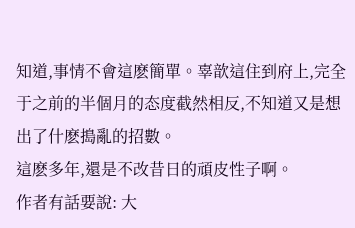知道,事情不會這麽簡單。辜歆這住到府上,完全于之前的半個月的态度截然相反,不知道又是想出了什麽搗亂的招數。
這麽多年,還是不改昔日的頑皮性子啊。
作者有話要說: 大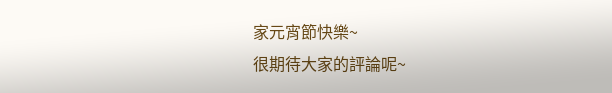家元宵節快樂~
很期待大家的評論呢~